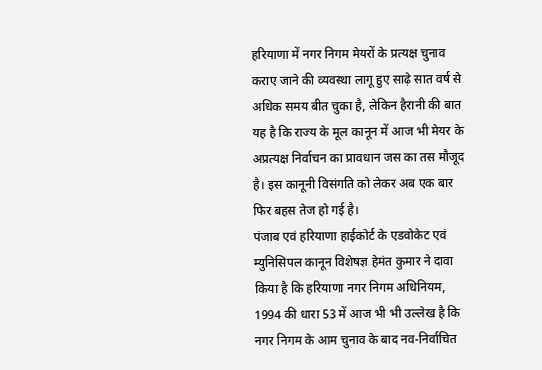हरियाणा में नगर निगम मेयरों के प्रत्यक्ष चुनाव कराए जाने की व्यवस्था लागू हुए साढ़े सात वर्ष से अधिक समय बीत चुका है, लेकिन हैरानी की बात यह है कि राज्य के मूल कानून में आज भी मेयर के अप्रत्यक्ष निर्वाचन का प्रावधान जस का तस मौजूद है। इस कानूनी विसंगति को लेकर अब एक बार फिर बहस तेज हो गई है।
पंजाब एवं हरियाणा हाईकोर्ट के एडवोकेट एवं म्युनिसिपल कानून विशेषज्ञ हेमंत कुमार ने दावा किया है कि हरियाणा नगर निगम अधिनियम, 1994 की धारा 53 में आज भी भी उल्लेख है कि नगर निगम के आम चुनाव के बाद नव-निर्वाचित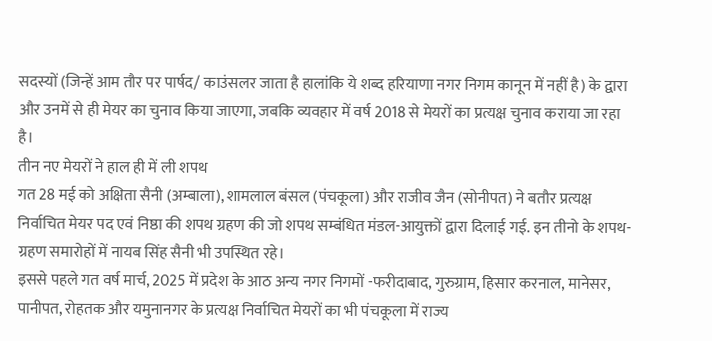सदस्यों (जिन्हें आम तौर पर पार्षद/ काउंसलर जाता है हालांकि ये शब्द हरियाणा नगर निगम कानून में नहीं है) के द्वारा और उनमें से ही मेयर का चुनाव किया जाएगा, जबकि व्यवहार में वर्ष 2018 से मेयरों का प्रत्यक्ष चुनाव कराया जा रहा है।
तीन नए मेयरों ने हाल ही में ली शपथ
गत 28 मई को अक्षिता सैनी (अम्बाला), शामलाल बंसल (पंचकूला) और राजीव जैन (सोनीपत) ने बतौर प्रत्यक्ष निर्वाचित मेयर पद एवं निष्ठा की शपथ ग्रहण की जो शपथ सम्बंधित मंडल-आयुक्तों द्वारा दिलाई गई. इन तीनो के शपथ-ग्रहण समारोहों में नायब सिंह सैनी भी उपस्थित रहे।
इससे पहले गत वर्ष मार्च, 2025 में प्रदेश के आठ अन्य नगर निगमों -फरीदाबाद, गुरुग्राम, हिसार करनाल, मानेसर, पानीपत, रोहतक और यमुनानगर के प्रत्यक्ष निर्वाचित मेयरों का भी पंचकूला में राज्य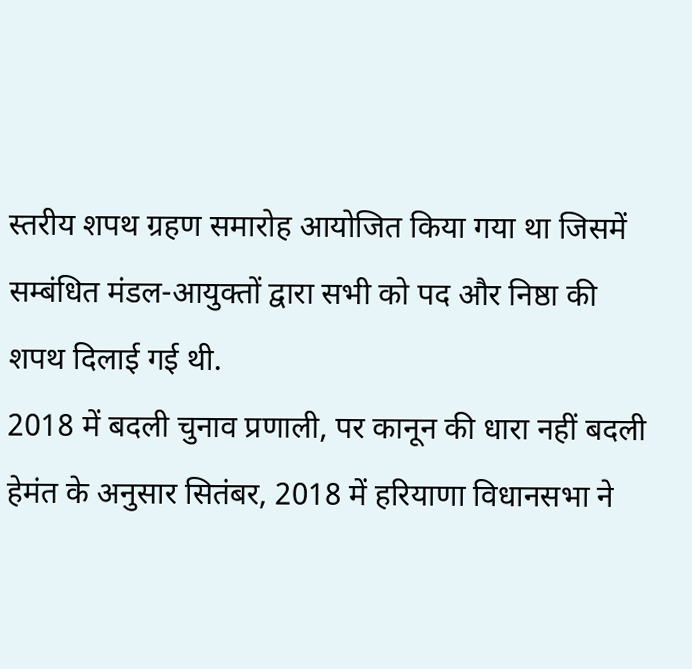स्तरीय शपथ ग्रहण समारोह आयोजित किया गया था जिसमें सम्बंधित मंडल-आयुक्तों द्वारा सभी को पद और निष्ठा की शपथ दिलाई गई थी.
2018 में बदली चुनाव प्रणाली, पर कानून की धारा नहीं बदली
हेमंत के अनुसार सितंबर, 2018 में हरियाणा विधानसभा ने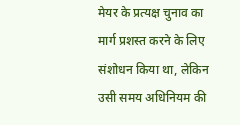मेयर के प्रत्यक्ष चुनाव का मार्ग प्रशस्त करने के लिए संशोधन किया था, लेकिन उसी समय अधिनियम की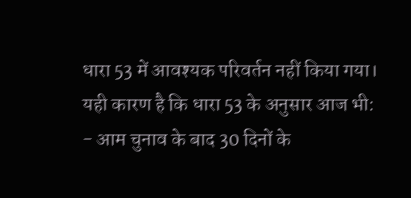धारा 53 में आवश्यक परिवर्तन नहीं किया गया।
यही कारण है कि धारा 53 के अनुसार आज भी:
- आम चुनाव के बाद 30 दिनों के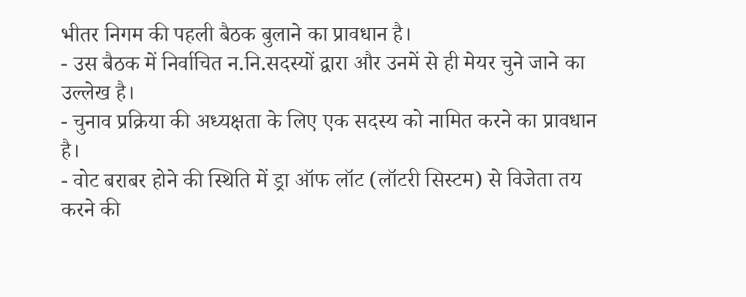भीतर निगम की पहली बैठक बुलाने का प्रावधान है।
- उस बैठक में निर्वाचित न.नि.सदस्यों द्वारा और उनमें से ही मेयर चुने जाने का उल्लेख है।
- चुनाव प्रक्रिया की अध्यक्षता के लिए एक सदस्य को नामित करने का प्रावधान है।
- वोट बराबर होने की स्थिति में ड्रा ऑफ लॉट (लॉटरी सिस्टम) से विजेता तय करने की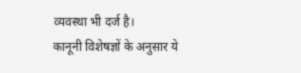व्यवस्था भी दर्ज है।
कानूनी विशेषज्ञों के अनुसार ये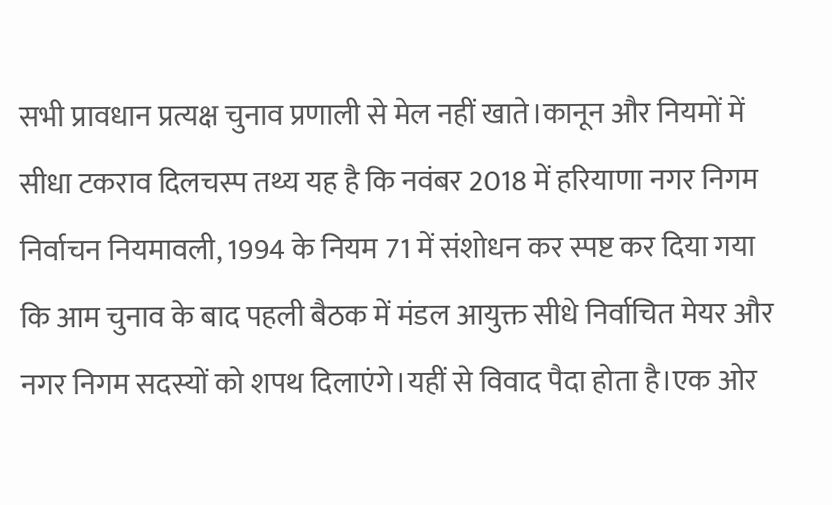सभी प्रावधान प्रत्यक्ष चुनाव प्रणाली से मेल नहीं खाते।कानून और नियमों में सीधा टकराव दिलचस्प तथ्य यह है कि नवंबर 2018 में हरियाणा नगर निगम निर्वाचन नियमावली, 1994 के नियम 71 में संशोधन कर स्पष्ट कर दिया गया कि आम चुनाव के बाद पहली बैठक में मंडल आयुक्त सीधे निर्वाचित मेयर और नगर निगम सदस्यों को शपथ दिलाएंगे।यहीं से विवाद पैदा होता है।एक ओर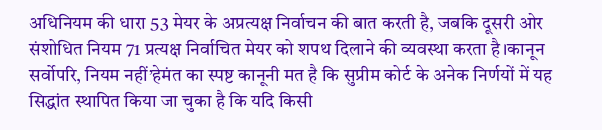अधिनियम की धारा 53 मेयर के अप्रत्यक्ष निर्वाचन की बात करती है, जबकि दूसरी ओर संशोधित नियम 71 प्रत्यक्ष निर्वाचित मेयर को शपथ दिलाने की व्यवस्था करता है।कानून सर्वोपरि, नियम नहीं’हेमंत का स्पष्ट कानूनी मत है कि सुप्रीम कोर्ट के अनेक निर्णयों में यह सिद्धांत स्थापित किया जा चुका है कि यदि किसी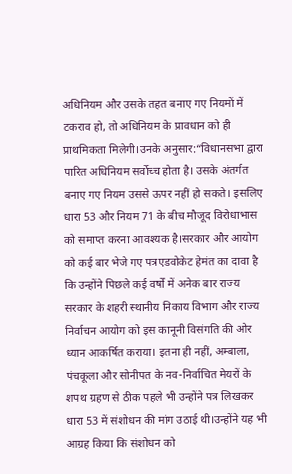अधिनियम और उसके तहत बनाए गए नियमों में टकराव हो, तो अधिनियम के प्रावधान को ही प्राथमिकता मिलेगी।उनके अनुसार:“विधानसभा द्वारा पारित अधिनियम सर्वोच्च होता है। उसके अंतर्गत बनाए गए नियम उससे ऊपर नहीं हो सकते। इसलिए धारा 53 और नियम 71 के बीच मौजूद विरोधाभास को समाप्त करना आवश्यक है।सरकार और आयोग को कई बार भेजे गए पत्रएडवोकेट हेमंत का दावा है कि उन्होंने पिछले कई वर्षों में अनेक बार राज्य सरकार के शहरी स्थानीय निकाय विभाग और राज्य निर्वाचन आयोग को इस कानूनी विसंगति की ओर ध्यान आकर्षित कराया। इतना ही नहीं, अम्बाला, पंचकूला और सोनीपत के नव-निर्वाचित मेयरों के शपथ ग्रहण से ठीक पहले भी उन्होंने पत्र लिखकर धारा 53 में संशोधन की मांग उठाई थी।उन्होंने यह भी आग्रह किया कि संशोधन को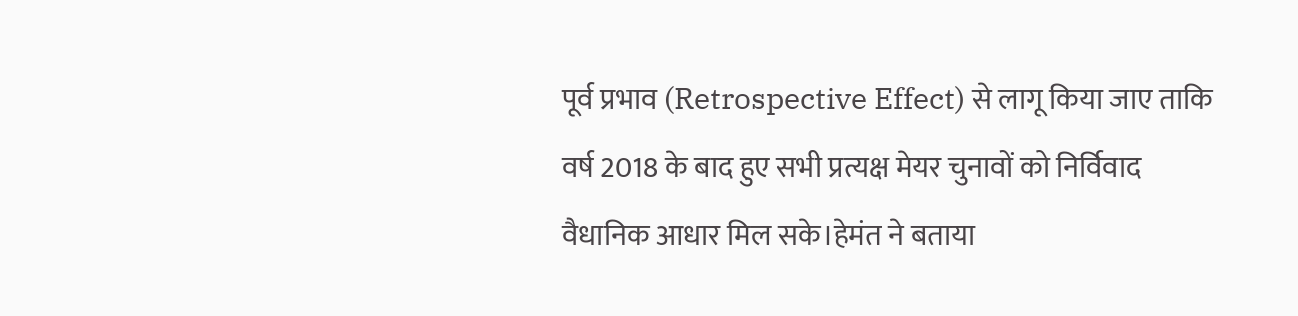पूर्व प्रभाव (Retrospective Effect) से लागू किया जाए ताकि वर्ष 2018 के बाद हुए सभी प्रत्यक्ष मेयर चुनावों को निर्विवाद वैधानिक आधार मिल सके।हेमंत ने बताया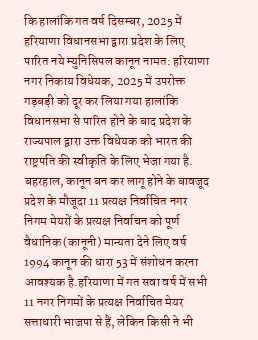कि हालांकि गत वर्ष दिसम्बर, 2025 में हरियाणा विधानसभा द्वारा प्रदेश के लिए पारित नये म्युनिसिपल कानून नामत: हरियाणा नगर निकाय विधेयक, 2025 में उपरोक्त गड़बड़ी को दूर कर लिया गया हालांकि विधानसभा से पारित होने के बाद प्रदेश के राज्यपाल द्वारा उक्त विधेयक को भारत की राष्ट्रपति की स्वीकृति के लिए भेजा गया है. बहरहाल, कानून बन कर लागू होने के बावजूद प्रदेश के मौजूदा 11 प्रत्यक्ष निर्वाचित नगर निगम मेयरों के प्रत्यक्ष निर्वाचन को पूर्ण वैधानिक (कानूनी) मान्यता देने लिए वर्ष 1994 कानून की धारा 53 में संशोधन करना आवश्यक है.हरियाणा में गत सवा वर्ष में सभी 11 नगर निगमों के प्रत्यक्ष निर्वाचित मेयर सत्ताधारी भाजपा से हैं, लेकिन किसी ने भी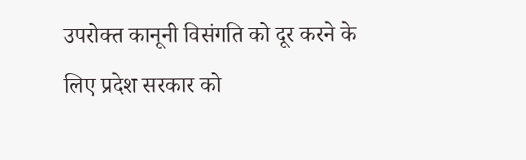उपरोक्त कानूनी विसंगति को दूर करने के लिए प्रदेश सरकार को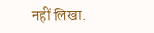नहीं लिखा.